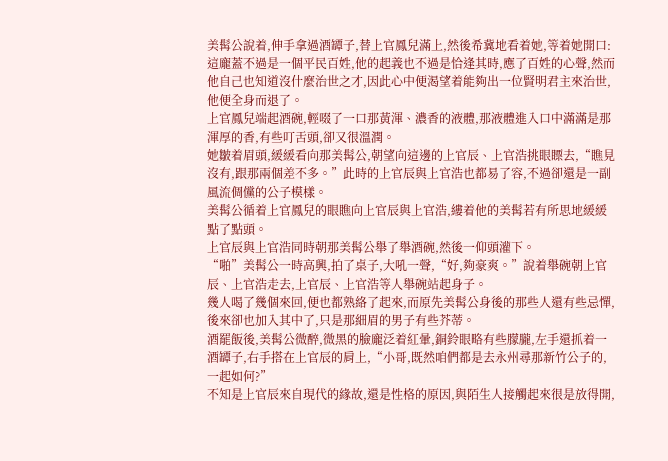美髯公說着,伸手拿過酒罈子,替上官鳳兒滿上,然後希冀地看着她,等着她開口:這龐蓋不過是一個平民百姓,他的起義也不過是恰逢其時,應了百姓的心聲,然而他自己也知道沒什麼治世之才,因此心中便渴望着能夠出一位賢明君主來治世,他便全身而退了。
上官鳳兒端起酒碗,輕啜了一口那黃渾、濃香的液體,那液體進入口中滿滿是那渾厚的香,有些叮舌頭,卻又很溫潤。
她皺着眉頭,緩緩看向那美髯公,朝望向這邊的上官辰、上官浩挑眼瞟去,“瞧見沒有,跟那兩個差不多。”此時的上官辰與上官浩也都易了容,不過卻還是一副風流倜儻的公子模樣。
美髯公循着上官鳳兒的眼瞧向上官辰與上官浩,縷着他的美髯若有所思地緩緩點了點頭。
上官辰與上官浩同時朝那美髯公舉了舉酒碗,然後一仰頭灌下。
“啪”美髯公一時高興,拍了桌子,大吼一聲,“好,夠豪爽。”說着舉碗朝上官辰、上官浩走去,上官辰、上官浩等人舉碗站起身子。
幾人喝了幾個來回,便也都熟絡了起來,而原先美髯公身後的那些人還有些忌憚,後來卻也加入其中了,只是那細眉的男子有些芥蒂。
酒罷飯後,美髯公微醉,微黑的臉龐泛着紅暈,銅鈴眼略有些朦朧,左手還抓着一酒罈子,右手搭在上官辰的肩上,“小哥,既然咱們都是去永州尋那新竹公子的,一起如何?”
不知是上官辰來自現代的緣故,還是性格的原因,與陌生人接觸起來很是放得開,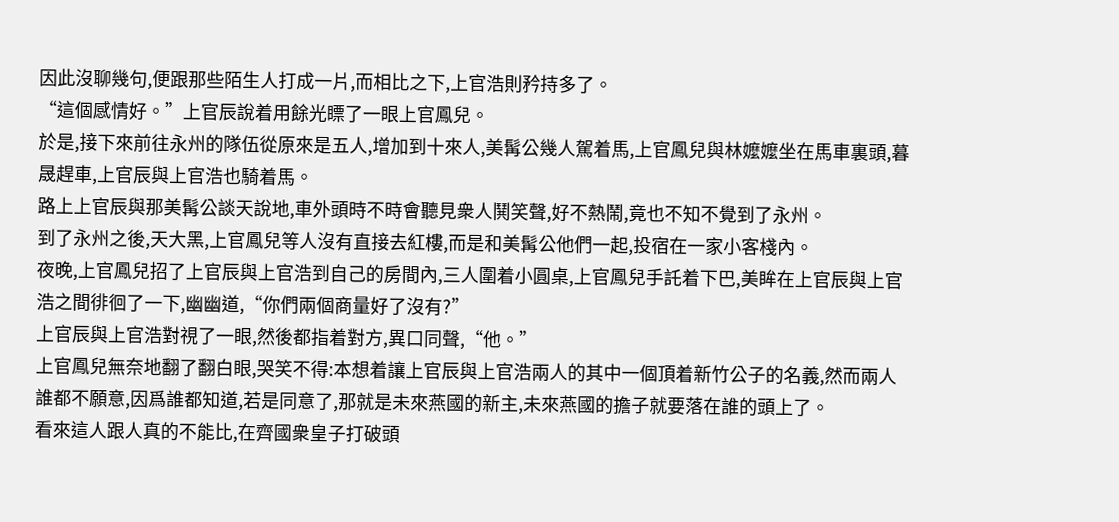因此沒聊幾句,便跟那些陌生人打成一片,而相比之下,上官浩則矜持多了。
“這個感情好。”上官辰說着用餘光瞟了一眼上官鳳兒。
於是,接下來前往永州的隊伍從原來是五人,增加到十來人,美髯公幾人駕着馬,上官鳳兒與林嬤嬤坐在馬車裏頭,暮晟趕車,上官辰與上官浩也騎着馬。
路上上官辰與那美髯公談天說地,車外頭時不時會聽見衆人鬨笑聲,好不熱鬧,竟也不知不覺到了永州。
到了永州之後,天大黑,上官鳳兒等人沒有直接去紅樓,而是和美髯公他們一起,投宿在一家小客棧內。
夜晚,上官鳳兒招了上官辰與上官浩到自己的房間內,三人圍着小圓桌,上官鳳兒手託着下巴,美眸在上官辰與上官浩之間徘徊了一下,幽幽道,“你們兩個商量好了沒有?”
上官辰與上官浩對視了一眼,然後都指着對方,異口同聲,“他。”
上官鳳兒無奈地翻了翻白眼,哭笑不得:本想着讓上官辰與上官浩兩人的其中一個頂着新竹公子的名義,然而兩人誰都不願意,因爲誰都知道,若是同意了,那就是未來燕國的新主,未來燕國的擔子就要落在誰的頭上了。
看來這人跟人真的不能比,在齊國衆皇子打破頭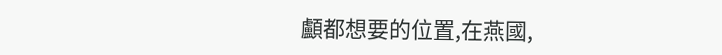顱都想要的位置,在燕國,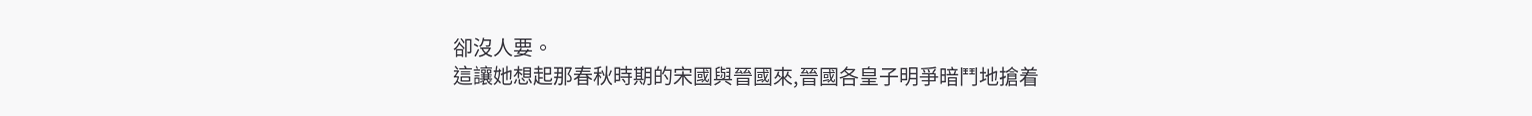卻沒人要。
這讓她想起那春秋時期的宋國與晉國來,晉國各皇子明爭暗鬥地搶着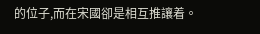的位子,而在宋國卻是相互推讓着。